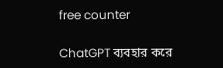free counter

ChatGPT ব্যবহার করে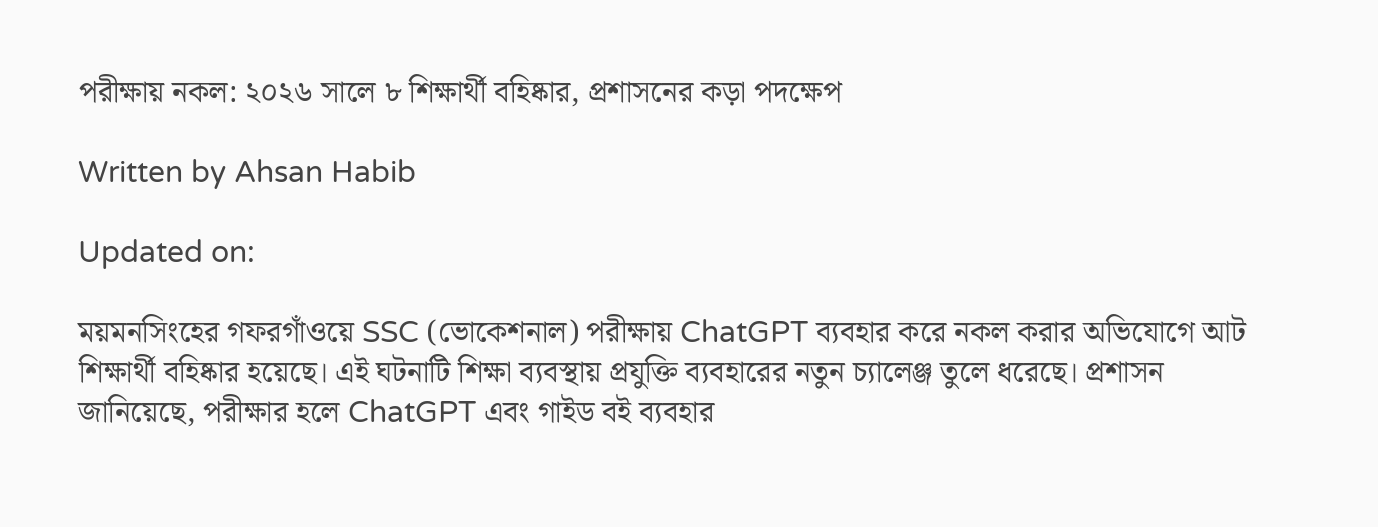পরীক্ষায় নকল: ২০২৬ সালে ৮ শিক্ষার্থী বহিষ্কার, প্রশাসনের কড়া পদক্ষেপ

Written by Ahsan Habib

Updated on:

ময়মনসিংহের গফরগাঁওয়ে SSC (ভোকেশনাল) পরীক্ষায় ChatGPT ব্যবহার করে নকল করার অভিযোগে আট শিক্ষার্থী বহিষ্কার হয়েছে। এই ঘটনাটি শিক্ষা ব্যবস্থায় প্রযুক্তি ব্যবহারের নতুন চ্যালেঞ্জ তুলে ধরেছে। প্রশাসন জানিয়েছে, পরীক্ষার হলে ChatGPT এবং গাইড বই ব্যবহার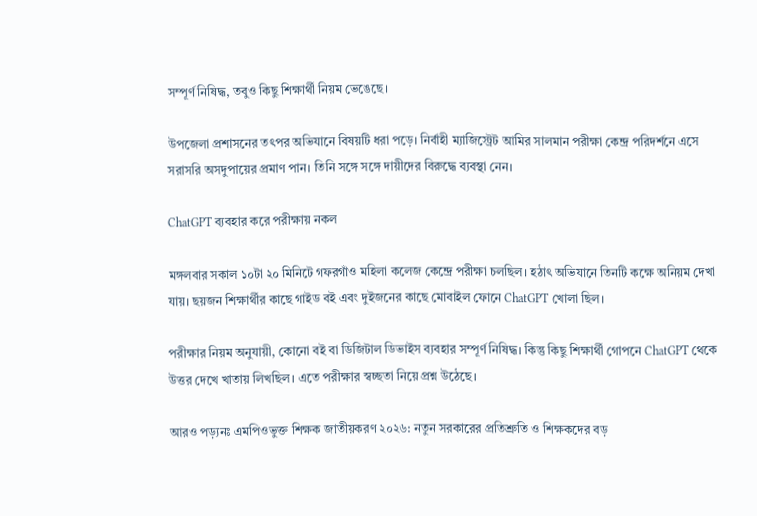সম্পূর্ণ নিষিদ্ধ, তবুও কিছু শিক্ষার্থী নিয়ম ভেঙেছে।

উপজেলা প্রশাসনের তৎপর অভিযানে বিষয়টি ধরা পড়ে। নির্বাহী ম্যাজিস্ট্রেট আমির সালমান পরীক্ষা কেন্দ্র পরিদর্শনে এসে সরাসরি অসদুপায়ের প্রমাণ পান। তিনি সঙ্গে সঙ্গে দায়ীদের বিরুদ্ধে ব্যবস্থা নেন।

ChatGPT ব্যবহার করে পরীক্ষায় নকল

মঙ্গলবার সকাল ১০টা ২০ মিনিটে গফরগাঁও মহিলা কলেজ কেন্দ্রে পরীক্ষা চলছিল। হঠাৎ অভিযানে তিনটি কক্ষে অনিয়ম দেখা যায়। ছয়জন শিক্ষার্থীর কাছে গাইড বই এবং দুইজনের কাছে মোবাইল ফোনে ChatGPT খোলা ছিল।

পরীক্ষার নিয়ম অনুযায়ী, কোনো বই বা ডিজিটাল ডিভাইস ব্যবহার সম্পূর্ণ নিষিদ্ধ। কিন্তু কিছু শিক্ষার্থী গোপনে ChatGPT থেকে উত্তর দেখে খাতায় লিখছিল। এতে পরীক্ষার স্বচ্ছতা নিয়ে প্রশ্ন উঠেছে।

আরও পড়্যনঃ এমপিওভুক্ত শিক্ষক জাতীয়করণ ২০২৬: নতুন সরকারের প্রতিশ্রুতি ও শিক্ষকদের বড়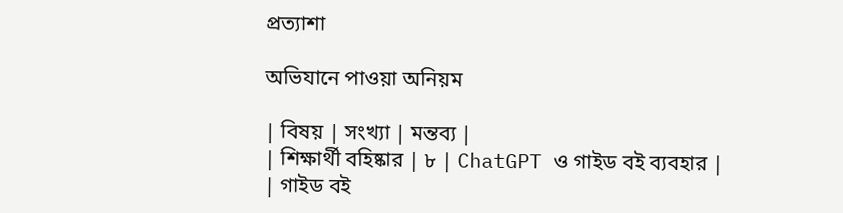প্রত্যাশা

অভিযানে পাওয়া অনিয়ম

| বিষয় | সংখ্যা | মন্তব্য |
| শিক্ষার্থী বহিষ্কার | ৮ | ChatGPT ও গাইড বই ব্যবহার |
| গাইড বই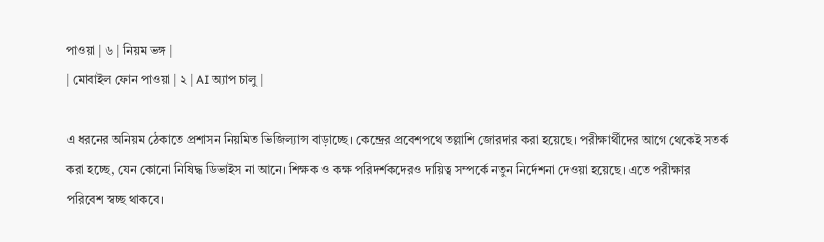পাওয়া | ৬ | নিয়ম ভঙ্গ |
| মোবাইল ফোন পাওয়া | ২ | AI অ্যাপ চালু |

এ ধরনের অনিয়ম ঠেকাতে প্রশাসন নিয়মিত ভিজিল্যান্স বাড়াচ্ছে। কেন্দ্রের প্রবেশপথে তল্লাশি জোরদার করা হয়েছে। পরীক্ষার্থীদের আগে থেকেই সতর্ক করা হচ্ছে, যেন কোনো নিষিদ্ধ ডিভাইস না আনে। শিক্ষক ও কক্ষ পরিদর্শকদেরও দায়িত্ব সম্পর্কে নতুন নির্দেশনা দেওয়া হয়েছে। এতে পরীক্ষার পরিবেশ স্বচ্ছ থাকবে।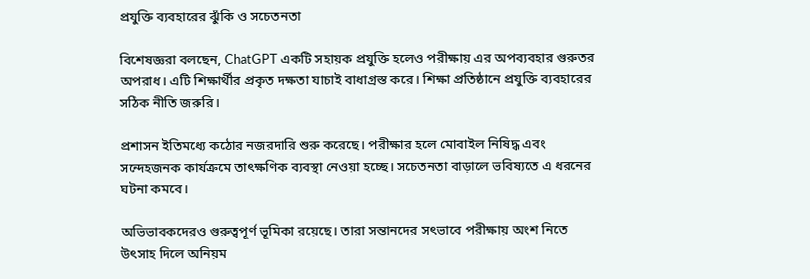প্রযুক্তি ব্যবহারের ঝুঁকি ও সচেতনতা

বিশেষজ্ঞরা বলছেন, ChatGPT একটি সহায়ক প্রযুক্তি হলেও পরীক্ষায় এর অপব্যবহার গুরুতর অপরাধ। এটি শিক্ষার্থীর প্রকৃত দক্ষতা যাচাই বাধাগ্রস্ত করে। শিক্ষা প্রতিষ্ঠানে প্রযুক্তি ব্যবহারের সঠিক নীতি জরুরি।

প্রশাসন ইতিমধ্যে কঠোর নজরদারি শুরু করেছে। পরীক্ষার হলে মোবাইল নিষিদ্ধ এবং সন্দেহজনক কার্যক্রমে তাৎক্ষণিক ব্যবস্থা নেওয়া হচ্ছে। সচেতনতা বাড়ালে ভবিষ্যতে এ ধরনের ঘটনা কমবে।

অভিভাবকদেরও গুরুত্বপূর্ণ ভূমিকা রয়েছে। তারা সন্তানদের সৎভাবে পরীক্ষায় অংশ নিতে উৎসাহ দিলে অনিয়ম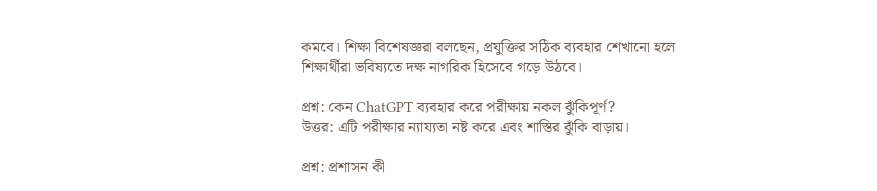কমবে। শিক্ষা বিশেষজ্ঞরা বলছেন, প্রযুক্তির সঠিক ব্যবহার শেখানো হলে শিক্ষার্থীরা ভবিষ্যতে দক্ষ নাগরিক হিসেবে গড়ে উঠবে।

প্রশ্ন: কেন ChatGPT ব্যবহার করে পরীক্ষায় নকল ঝুঁকিপূর্ণ?
উত্তর: এটি পরীক্ষার ন্যায্যতা নষ্ট করে এবং শাস্তির ঝুঁকি বাড়ায়।

প্রশ্ন: প্রশাসন কী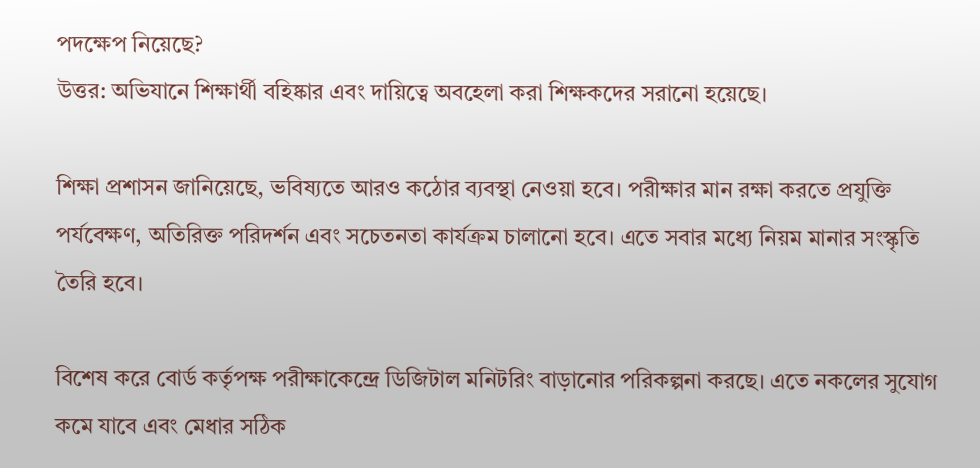পদক্ষেপ নিয়েছে?
উত্তর: অভিযানে শিক্ষার্থী বহিষ্কার এবং দায়িত্বে অবহেলা করা শিক্ষকদের সরানো হয়েছে।

শিক্ষা প্রশাসন জানিয়েছে, ভবিষ্যতে আরও কঠোর ব্যবস্থা নেওয়া হবে। পরীক্ষার মান রক্ষা করতে প্রযুক্তি পর্যবেক্ষণ, অতিরিক্ত পরিদর্শন এবং সচেতনতা কার্যক্রম চালানো হবে। এতে সবার মধ্যে নিয়ম মানার সংস্কৃতি তৈরি হবে।

বিশেষ করে বোর্ড কর্তৃপক্ষ পরীক্ষাকেন্দ্রে ডিজিটাল মনিটরিং বাড়ানোর পরিকল্পনা করছে। এতে নকলের সুযোগ কমে যাবে এবং মেধার সঠিক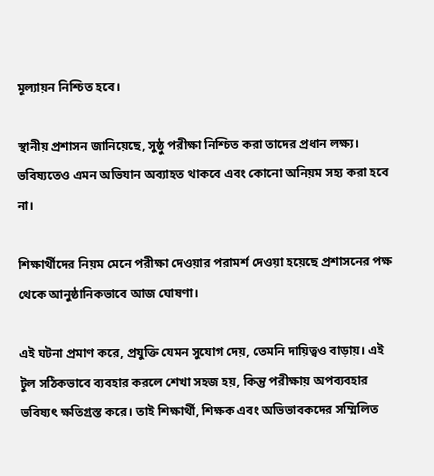মূল্যায়ন নিশ্চিত হবে।

স্থানীয় প্রশাসন জানিয়েছে, সুষ্ঠু পরীক্ষা নিশ্চিত করা তাদের প্রধান লক্ষ্য। ভবিষ্যতেও এমন অভিযান অব্যাহত থাকবে এবং কোনো অনিয়ম সহ্য করা হবে না।

শিক্ষার্থীদের নিয়ম মেনে পরীক্ষা দেওয়ার পরামর্শ দেওয়া হয়েছে প্রশাসনের পক্ষ থেকে আনুষ্ঠানিকভাবে আজ ঘোষণা।

এই ঘটনা প্রমাণ করে, প্রযুক্তি যেমন সুযোগ দেয়, তেমনি দায়িত্বও বাড়ায়। এই টুল সঠিকভাবে ব্যবহার করলে শেখা সহজ হয়, কিন্তু পরীক্ষায় অপব্যবহার ভবিষ্যৎ ক্ষতিগ্রস্ত করে। তাই শিক্ষার্থী, শিক্ষক এবং অভিভাবকদের সম্মিলিত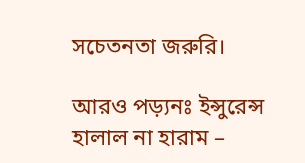সচেতনতা জরুরি।

আরও পড়্যনঃ ইন্সুরেন্স হালাল না হারাম –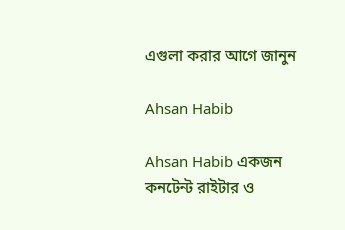এগুলা করার আগে জানুন

Ahsan Habib

Ahsan Habib একজন কনটেন্ট রাইটার ও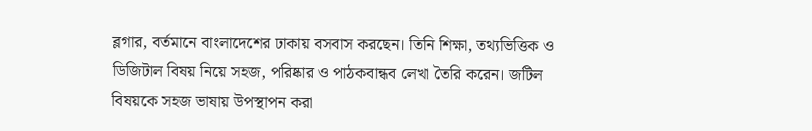ব্লগার, বর্তমানে বাংলাদেশের ঢাকায় বসবাস করছেন। তিনি শিক্ষা, তথ্যভিত্তিক ও ডিজিটাল বিষয় নিয়ে সহজ, পরিষ্কার ও পাঠকবান্ধব লেখা তৈরি করেন। জটিল বিষয়কে সহজ ভাষায় উপস্থাপন করা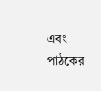এবং পাঠকের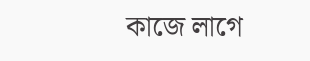কাজে লাগে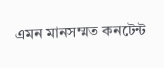এমন মানসম্মত কনটেন্ট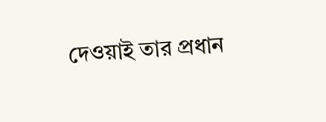দেওয়াই তার প্রধান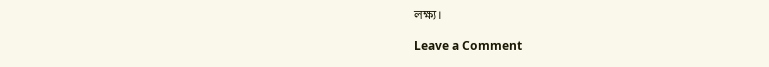লক্ষ্য।

Leave a Comment